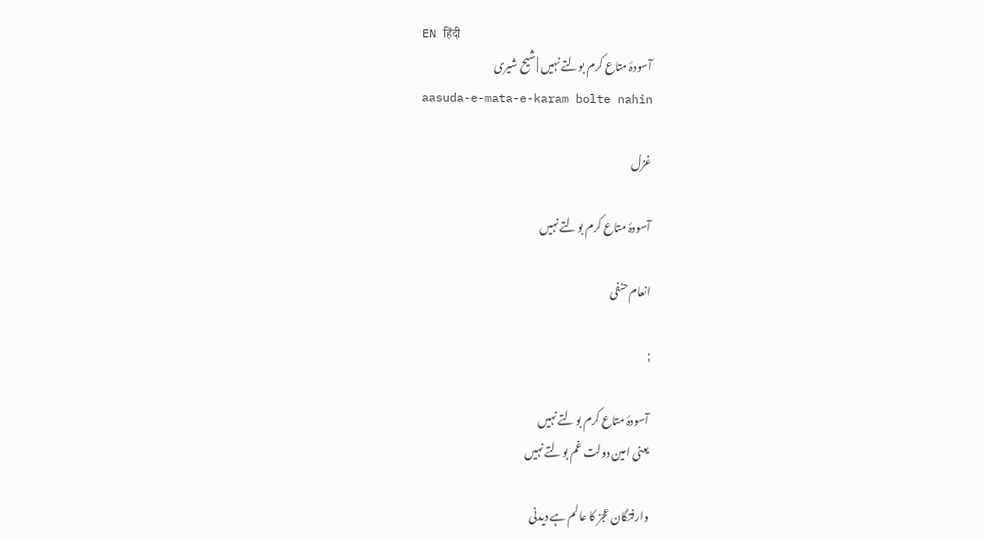EN हिंदी
آسودۂ متاع کرم بولتے نہیں | شیح شیری
aasuda-e-mata-e-karam bolte nahin

غزل

آسودۂ متاع کرم بولتے نہیں

انعام حنفی

;

آسودۂ متاع کرم بولتے نہیں
یعنی امین دولت غم بولتے نہیں

وارفتگان عجز کا عالم ہے دیدنی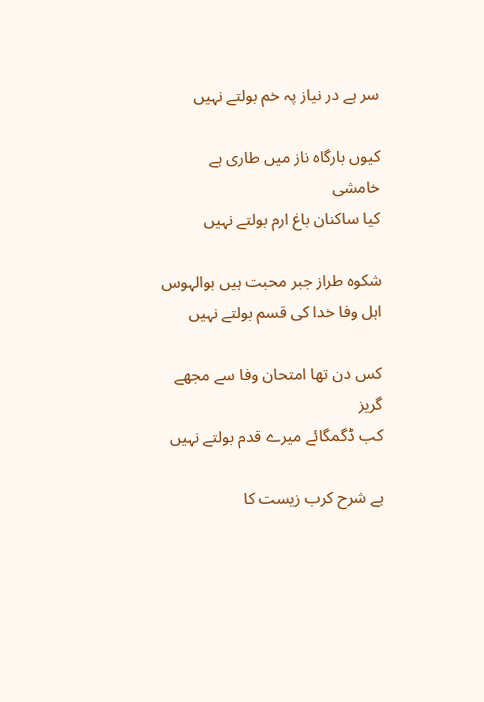سر ہے در نیاز پہ خم بولتے نہیں

کیوں بارگاہ ناز میں طاری ہے خامشی
کیا ساکنان باغ ارم بولتے نہیں

شکوہ طراز جبر محبت ہیں بوالہوس
اہل وفا خدا کی قسم بولتے نہیں

کس دن تھا امتحان وفا سے مجھے گریز
کب ڈگمگائے میرے قدم بولتے نہیں

ہے شرح کرب زیست کا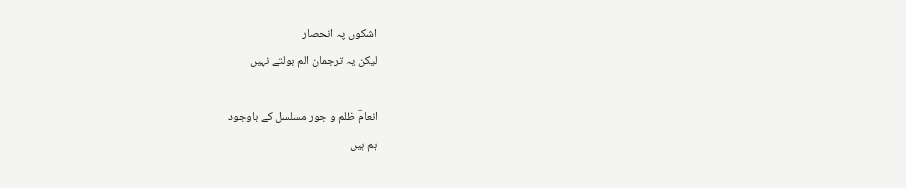اشکوں پہ انحصار
لیکن یہ ترجمان الم بولتے نہیں

انعامؔ ظلم و جور مسلسل کے باوجود
ہم ہیں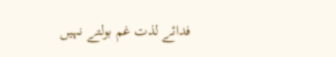فدائے لذت غم بولتے نہیں